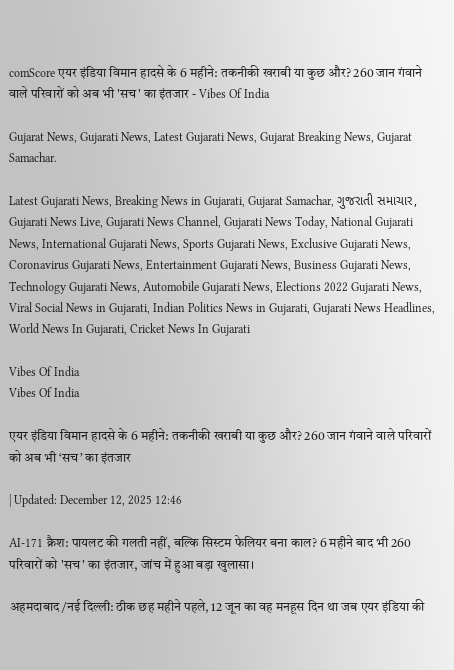comScore एयर इंडिया विमान हादसे के 6 महीने: तकनीकी खराबी या कुछ और? 260 जान गंवाने वाले परिवारों को अब भी 'सच' का इंतजार - Vibes Of India

Gujarat News, Gujarati News, Latest Gujarati News, Gujarat Breaking News, Gujarat Samachar.

Latest Gujarati News, Breaking News in Gujarati, Gujarat Samachar, ગુજરાતી સમાચાર, Gujarati News Live, Gujarati News Channel, Gujarati News Today, National Gujarati News, International Gujarati News, Sports Gujarati News, Exclusive Gujarati News, Coronavirus Gujarati News, Entertainment Gujarati News, Business Gujarati News, Technology Gujarati News, Automobile Gujarati News, Elections 2022 Gujarati News, Viral Social News in Gujarati, Indian Politics News in Gujarati, Gujarati News Headlines, World News In Gujarati, Cricket News In Gujarati

Vibes Of India
Vibes Of India

एयर इंडिया विमान हादसे के 6 महीने: तकनीकी खराबी या कुछ और? 260 जान गंवाने वाले परिवारों को अब भी ‘सच’ का इंतजार

| Updated: December 12, 2025 12:46

AI-171 क्रैश: पायलट की गलती नहीं, बल्कि सिस्टम फेलियर बना काल? 6 महीने बाद भी 260 परिवारों को 'सच' का इंतजार, जांच में हुआ बड़ा खुलासा।

अहमदाबाद/नई दिल्ली: ठीक छह महीने पहले, 12 जून का वह मनहूस दिन था जब एयर इंडिया की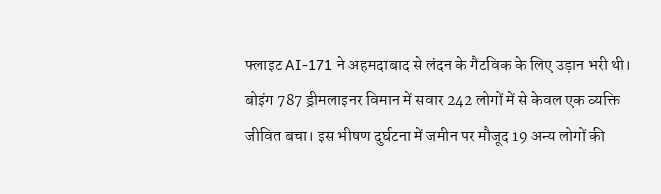फ्लाइट AI-171 ने अहमदाबाद से लंदन के गैटविक के लिए उड़ान भरी थी। बोइंग 787 ड्रीमलाइनर विमान में सवार 242 लोगों में से केवल एक व्यक्ति जीवित बचा। इस भीषण दुर्घटना में जमीन पर मौजूद 19 अन्य लोगों की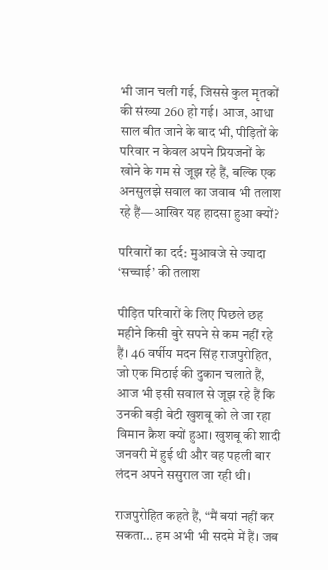भी जान चली गई, जिससे कुल मृतकों की संख्या 260 हो गई। आज, आधा साल बीत जाने के बाद भी, पीड़ितों के परिवार न केवल अपने प्रियजनों के खोने के गम से जूझ रहे हैं, बल्कि एक अनसुलझे सवाल का जवाब भी तलाश रहे हैं—आखिर यह हादसा हुआ क्यों?

परिवारों का दर्द: मुआवजे से ज्यादा ‘सच्चाई’ की तलाश

पीड़ित परिवारों के लिए पिछले छह महीने किसी बुरे सपने से कम नहीं रहे हैं। 46 वर्षीय मदन सिंह राजपुरोहित, जो एक मिठाई की दुकान चलाते हैं, आज भी इसी सवाल से जूझ रहे हैं कि उनकी बड़ी बेटी खुशबू को ले जा रहा विमान क्रैश क्यों हुआ। खुशबू की शादी जनवरी में हुई थी और वह पहली बार लंदन अपने ससुराल जा रही थी।

राजपुरोहित कहते हैं, “मैं बयां नहीं कर सकता… हम अभी भी सदमे में हैं। जब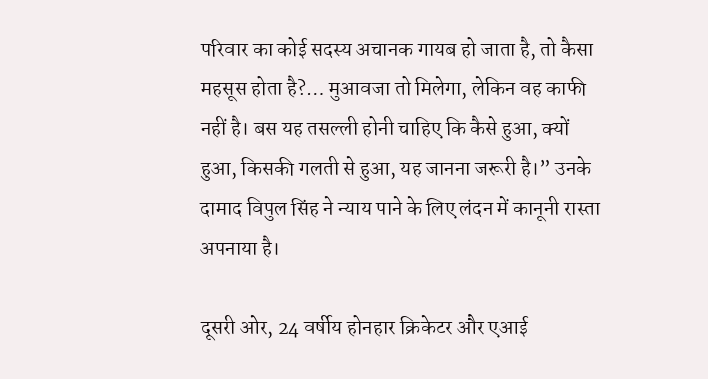परिवार का कोई सदस्य अचानक गायब हो जाता है, तो कैसा महसूस होता है?… मुआवजा तो मिलेगा, लेकिन वह काफी नहीं है। बस यह तसल्ली होनी चाहिए कि कैसे हुआ, क्यों हुआ, किसकी गलती से हुआ, यह जानना जरूरी है।” उनके दामाद विपुल सिंह ने न्याय पाने के लिए लंदन में कानूनी रास्ता अपनाया है।

दूसरी ओर, 24 वर्षीय होनहार क्रिकेटर और एआई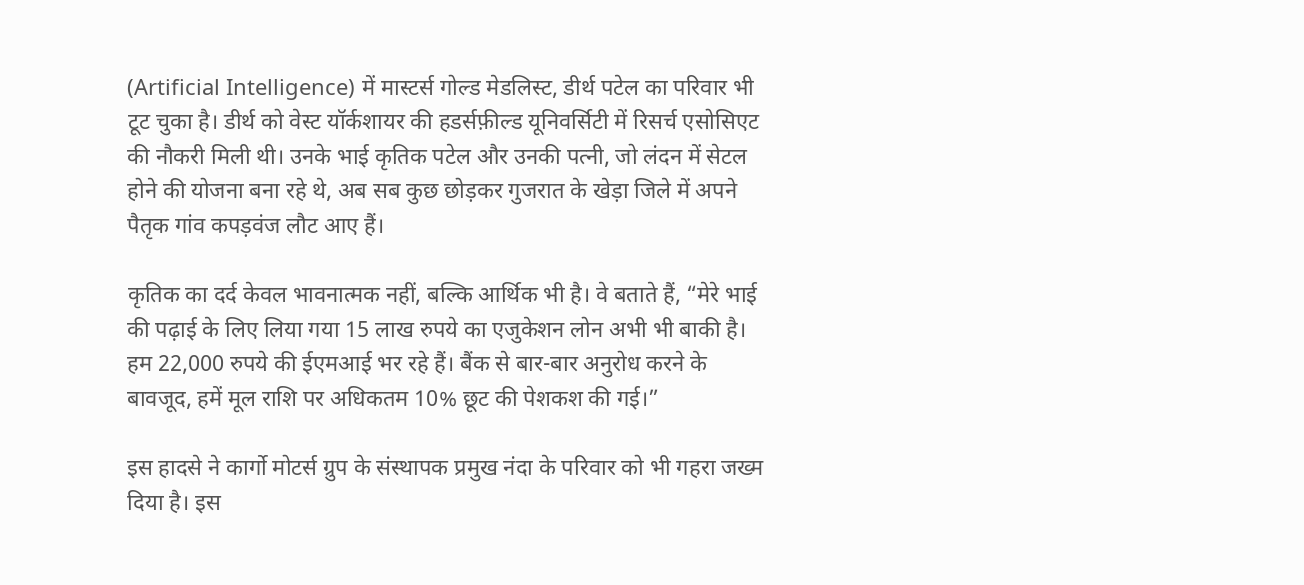(Artificial Intelligence) में मास्टर्स गोल्ड मेडलिस्ट, डीर्थ पटेल का परिवार भी टूट चुका है। डीर्थ को वेस्ट यॉर्कशायर की हडर्सफ़ील्ड यूनिवर्सिटी में रिसर्च एसोसिएट की नौकरी मिली थी। उनके भाई कृतिक पटेल और उनकी पत्नी, जो लंदन में सेटल होने की योजना बना रहे थे, अब सब कुछ छोड़कर गुजरात के खेड़ा जिले में अपने पैतृक गांव कपड़वंज लौट आए हैं।

कृतिक का दर्द केवल भावनात्मक नहीं, बल्कि आर्थिक भी है। वे बताते हैं, “मेरे भाई की पढ़ाई के लिए लिया गया 15 लाख रुपये का एजुकेशन लोन अभी भी बाकी है। हम 22,000 रुपये की ईएमआई भर रहे हैं। बैंक से बार-बार अनुरोध करने के बावजूद, हमें मूल राशि पर अधिकतम 10% छूट की पेशकश की गई।”

इस हादसे ने कार्गो मोटर्स ग्रुप के संस्थापक प्रमुख नंदा के परिवार को भी गहरा जख्म दिया है। इस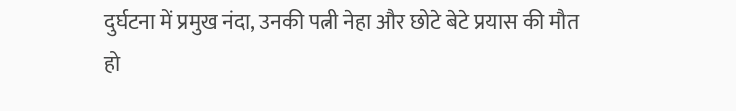दुर्घटना में प्रमुख नंदा, उनकी पत्नी नेहा और छोटे बेटे प्रयास की मौत हो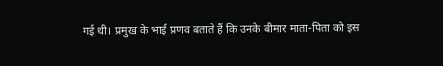गई थी। प्रमुख के भाई प्रणव बताते हैं कि उनके बीमार माता-पिता को इस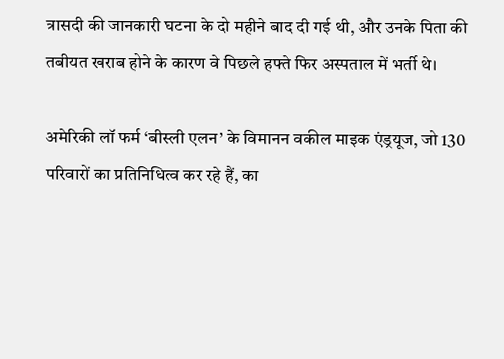त्रासदी की जानकारी घटना के दो महीने बाद दी गई थी, और उनके पिता की तबीयत खराब होने के कारण वे पिछले हफ्ते फिर अस्पताल में भर्ती थे।

अमेरिकी लॉ फर्म ‘बीस्ली एलन’ के विमानन वकील माइक एंड्रयूज, जो 130 परिवारों का प्रतिनिधित्व कर रहे हैं, का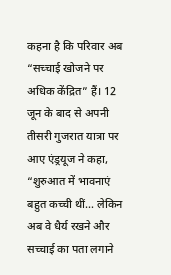कहना है कि परिवार अब “सच्चाई खोजने पर अधिक केंद्रित” हैं। 12 जून के बाद से अपनी तीसरी गुजरात यात्रा पर आए एंड्रयूज ने कहा, “शुरुआत में भावनाएं बहुत कच्ची थीं… लेकिन अब वे धैर्य रखने और सच्चाई का पता लगाने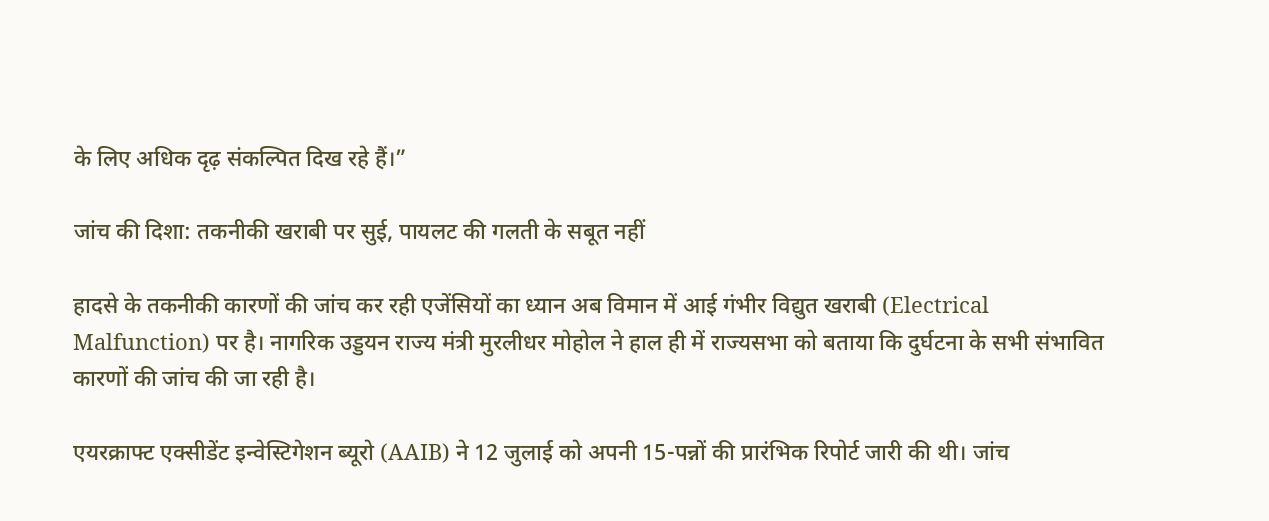के लिए अधिक दृढ़ संकल्पित दिख रहे हैं।”

जांच की दिशा: तकनीकी खराबी पर सुई, पायलट की गलती के सबूत नहीं

हादसे के तकनीकी कारणों की जांच कर रही एजेंसियों का ध्यान अब विमान में आई गंभीर विद्युत खराबी (Electrical Malfunction) पर है। नागरिक उड्डयन राज्य मंत्री मुरलीधर मोहोल ने हाल ही में राज्यसभा को बताया कि दुर्घटना के सभी संभावित कारणों की जांच की जा रही है।

एयरक्राफ्ट एक्सीडेंट इन्वेस्टिगेशन ब्यूरो (AAIB) ने 12 जुलाई को अपनी 15-पन्नों की प्रारंभिक रिपोर्ट जारी की थी। जांच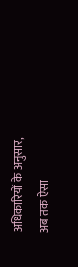अधिकारियों के अनुसार, अब तक ऐसा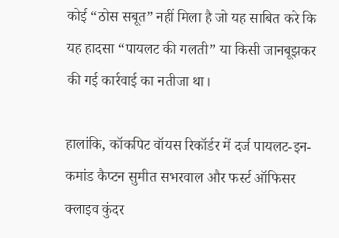कोई “ठोस सबूत” नहीं मिला है जो यह साबित करे कि यह हादसा “पायलट की गलती” या किसी जानबूझकर की गई कार्रवाई का नतीजा था।

हालांकि, कॉकपिट वॉयस रिकॉर्डर में दर्ज पायलट-इन-कमांड कैप्टन सुमीत सभरवाल और फर्स्ट ऑफिसर क्लाइव कुंदर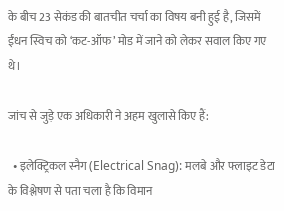के बीच 23 सेकंड की बातचीत चर्चा का विषय बनी हुई है, जिसमें ईंधन स्विच को ‘कट-ऑफ’ मोड में जाने को लेकर सवाल किए गए थे।

जांच से जुड़े एक अधिकारी ने अहम खुलासे किए हैं:

  • इलेक्ट्रिकल स्नैग (Electrical Snag): मलबे और फ्लाइट डेटा के विश्लेषण से पता चला है कि विमान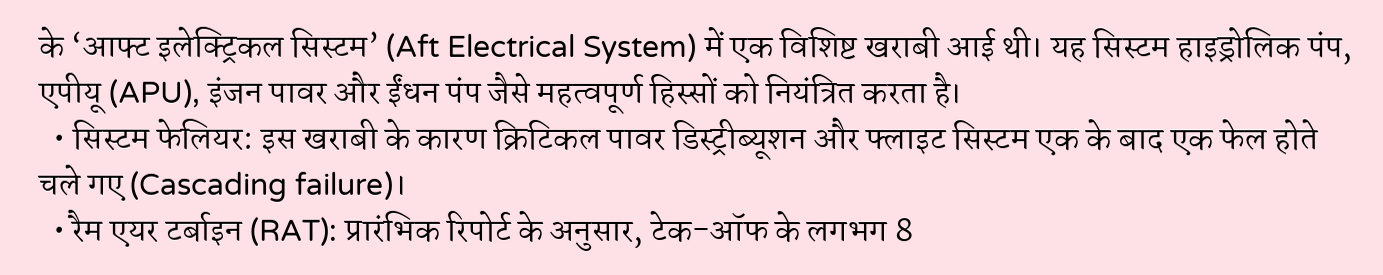के ‘आफ्ट इलेक्ट्रिकल सिस्टम’ (Aft Electrical System) में एक विशिष्ट खराबी आई थी। यह सिस्टम हाइड्रोलिक पंप, एपीयू (APU), इंजन पावर और ईंधन पंप जैसे महत्वपूर्ण हिस्सों को नियंत्रित करता है।
  • सिस्टम फेलियर: इस खराबी के कारण क्रिटिकल पावर डिस्ट्रीब्यूशन और फ्लाइट सिस्टम एक के बाद एक फेल होते चले गए (Cascading failure)।
  • रैम एयर टर्बाइन (RAT): प्रारंभिक रिपोर्ट के अनुसार, टेक-ऑफ के लगभग 8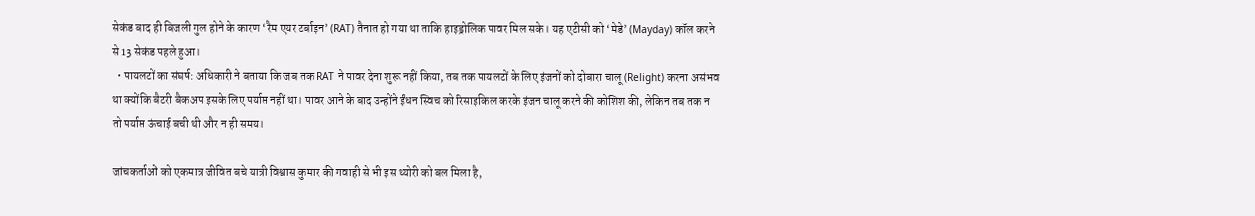सेकंड बाद ही बिजली गुल होने के कारण ‘रैम एयर टर्बाइन’ (RAT) तैनात हो गया था ताकि हाइड्रोलिक पावर मिल सके। यह एटीसी को ‘मेडे’ (Mayday) कॉल करने से 13 सेकंड पहले हुआ।
  • पायलटों का संघर्ष: अधिकारी ने बताया कि जब तक RAT ने पावर देना शुरू नहीं किया, तब तक पायलटों के लिए इंजनों को दोबारा चालू (Relight) करना असंभव था क्योंकि बैटरी बैकअप इसके लिए पर्याप्त नहीं था। पावर आने के बाद उन्होंने ईंधन स्विच को रिसाइकिल करके इंजन चालू करने की कोशिश की, लेकिन तब तक न तो पर्याप्त ऊंचाई बची थी और न ही समय।

जांचकर्ताओं को एकमात्र जीवित बचे यात्री विश्वास कुमार की गवाही से भी इस थ्योरी को बल मिला है,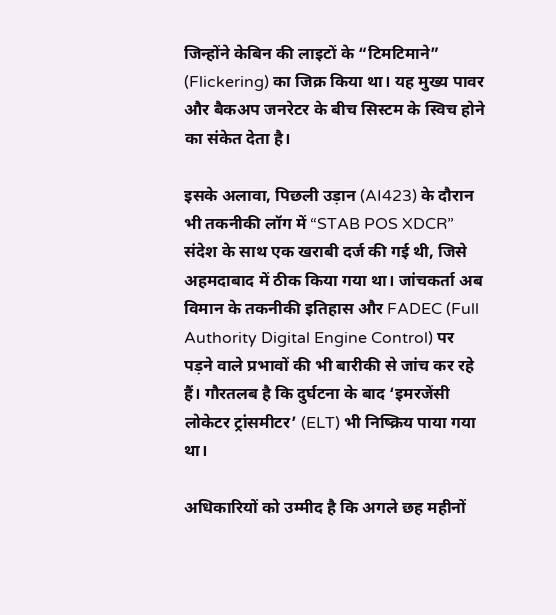जिन्होंने केबिन की लाइटों के “टिमटिमाने” (Flickering) का जिक्र किया था। यह मुख्य पावर और बैकअप जनरेटर के बीच सिस्टम के स्विच होने का संकेत देता है।

इसके अलावा, पिछली उड़ान (AI423) के दौरान भी तकनीकी लॉग में “STAB POS XDCR” संदेश के साथ एक खराबी दर्ज की गई थी, जिसे अहमदाबाद में ठीक किया गया था। जांचकर्ता अब विमान के तकनीकी इतिहास और FADEC (Full Authority Digital Engine Control) पर पड़ने वाले प्रभावों की भी बारीकी से जांच कर रहे हैं। गौरतलब है कि दुर्घटना के बाद ‘इमरजेंसी लोकेटर ट्रांसमीटर’ (ELT) भी निष्क्रिय पाया गया था।

अधिकारियों को उम्मीद है कि अगले छह महीनों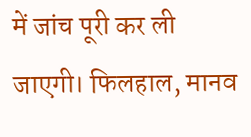में जांच पूरी कर ली जाएगी। फिलहाल, मानव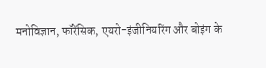मनोविज्ञान, फॉरेंसिक, एयरो-इंजीनियरिंग और बोइंग के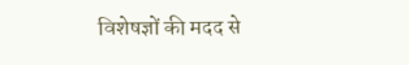विशेषज्ञों की मदद से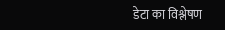डेटा का विश्लेषण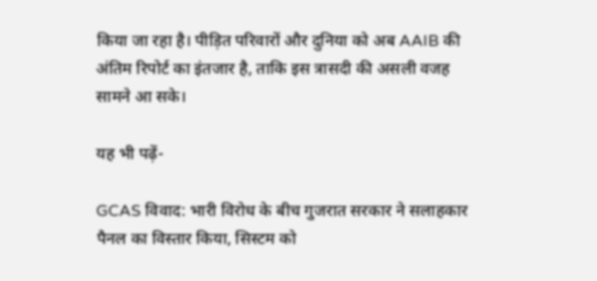किया जा रहा है। पीड़ित परिवारों और दुनिया को अब AAIB की अंतिम रिपोर्ट का इंतजार है, ताकि इस त्रासदी की असली वजह सामने आ सके।

यह भी पढ़ें-

GCAS विवाद: भारी विरोध के बीच गुजरात सरकार ने सलाहकार पैनल का विस्तार किया, सिस्टम को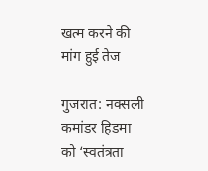खत्म करने की मांग हुई तेज

गुजरात: नक्सली कमांडर हिडमा को ‘स्वतंत्रता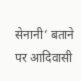सेनानी’ बताने पर आदिवासी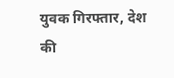युवक गिरफ्तार, देश की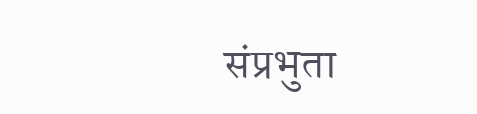संप्रभुता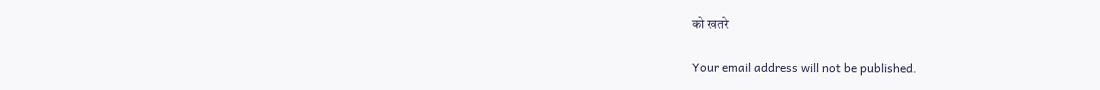को खतरे

Your email address will not be published.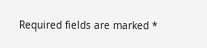Required fields are marked *